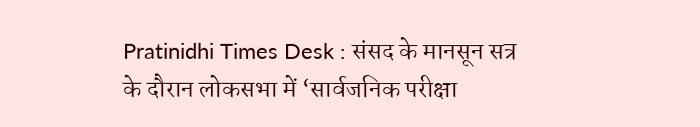Pratinidhi Times Desk : संसद के मानसून सत्र के दौरान लोकसभा में ‘सार्वजनिक परीक्षा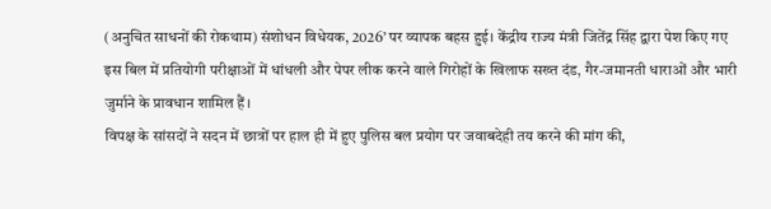(अनुचित साधनों की रोकथाम) संशोधन विधेयक, 2026’ पर व्यापक बहस हुई। केंद्रीय राज्य मंत्री जितेंद्र सिंह द्वारा पेश किए गए इस बिल में प्रतियोगी परीक्षाओं में धांधली और पेपर लीक करने वाले गिरोहों के खिलाफ सख्त दंड, गैर-जमानती धाराओं और भारी जुर्माने के प्रावधान शामिल हैं।
विपक्ष के सांसदों ने सदन में छात्रों पर हाल ही में हुए पुलिस बल प्रयोग पर जवाबदेही तय करने की मांग की,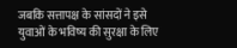जबकि सत्तापक्ष के सांसदों ने इसे युवाओं के भविष्य की सुरक्षा के लिए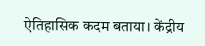ऐतिहासिक कदम बताया। केंद्रीय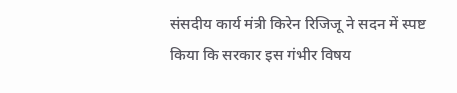संसदीय कार्य मंत्री किरेन रिजिजू ने सदन में स्पष्ट किया कि सरकार इस गंभीर विषय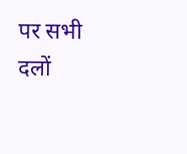पर सभी दलों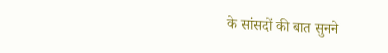के सांसदों की बात सुनने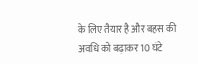के लिए तैयार है और बहस की अवधि को बढ़ाकर 10 घंटे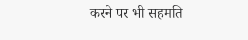करने पर भी सहमति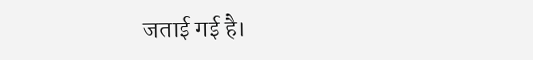जताई गई है।